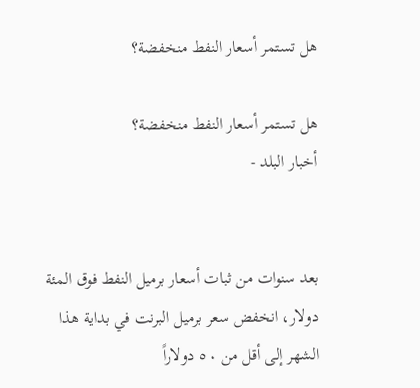هل تستمر أسعار النفط منخفضة؟

هل تستمر أسعار النفط منخفضة؟
أخبار البلد -


بعد سنوات من ثبات أسعار برميل النفط فوق المئة دولار، انخفض سعر برميل البرنت في بداية هذا الشهر إلى أقل من ٥٠ دولاراً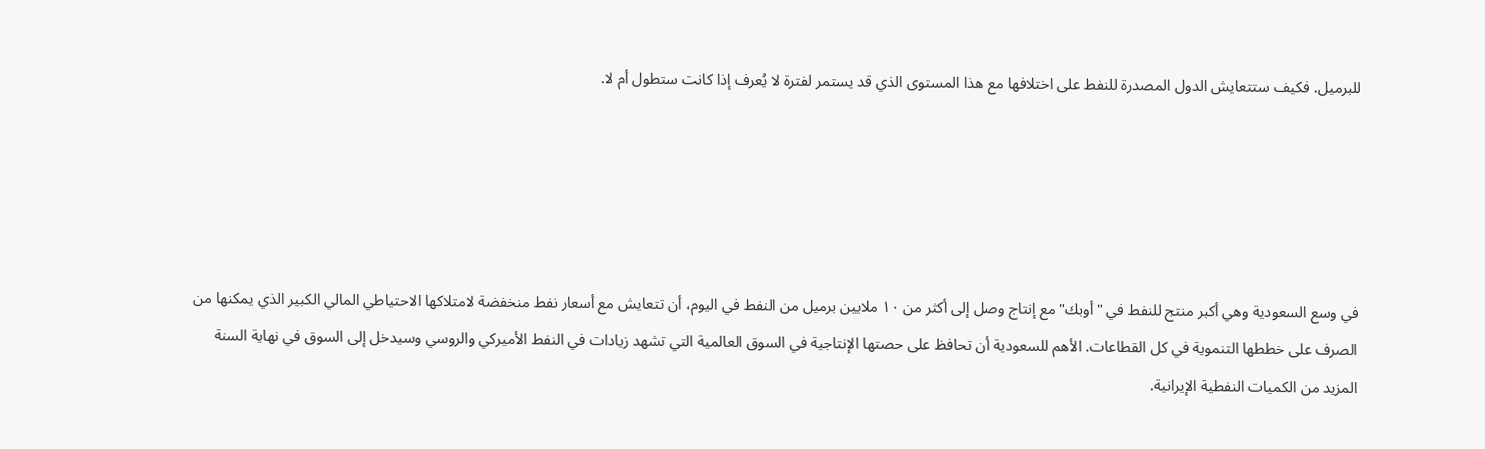للبرميل. فكيف ستتعايش الدول المصدرة للنفط على اختلافها مع هذا المستوى الذي قد يستمر لفترة لا يُعرف إذا كانت ستطول أم لا.





في وسع السعودية وهي أكبر منتج للنفط في "أوبك" مع إنتاج وصل إلى أكثر من ١٠ ملايين برميل من النفط في اليوم، أن تتعايش مع أسعار نفط منخفضة لامتلاكها الاحتياطي المالي الكبير الذي يمكنها من الصرف على خططها التنموية في كل القطاعات. الأهم للسعودية أن تحافظ على حصتها الإنتاجية في السوق العالمية التي تشهد زيادات في النفط الأميركي والروسي وسيدخل إلى السوق في نهاية السنة المزيد من الكميات النفطية الإيرانية.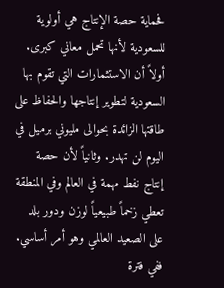فحماية حصة الإنتاج هي أولوية للسعودية لأنها تحمل معاني كبرى. أولاً أن الاستثمارات التي تقوم بها السعودية لتطوير إنتاجها والحفاظ على طاقتها الزائدة بحوالى مليوني برميل في اليوم لن تهدر. وثانياً لأن حصة إنتاج نفط مهمة في العالم وفي المنطقة تعطي زخماً طبيعياً لوزن ودور بلد على الصعيد العالمي وهو أمر أساسي. ففي فترة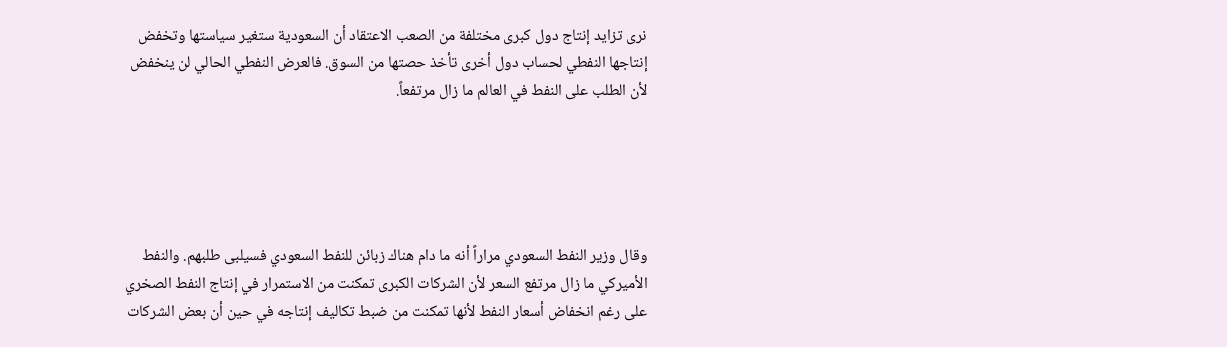نرى تزايد إنتاج دول كبرى مختلفة من الصعب الاعتقاد أن السعودية ستغير سياستها وتخفض إنتاجها النفطي لحساب دول أخرى تأخذ حصتها من السوق. فالعرض النفطي الحالي لن ينخفض لأن الطلب على النفط في العالم ما زال مرتفعاً.





وقال وزير النفط السعودي مراراً أنه ما دام هناك زبائن للنفط السعودي فسيلبى طلبهم. والنفط الأميركي ما زال مرتفع السعر لأن الشركات الكبرى تمكنت من الاستمرار في إنتاج النفط الصخري على رغم انخفاض أسعار النفط لأنها تمكنت من ضبط تكاليف إنتاجه في حين أن بعض الشركات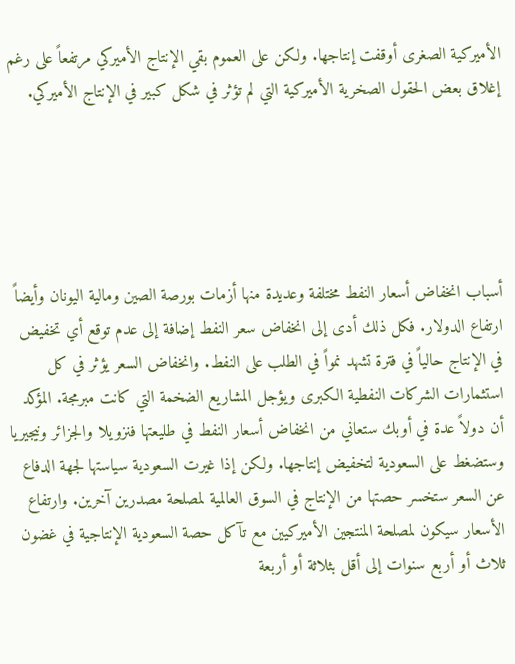الأميركية الصغرى أوقفت إنتاجها. ولكن على العموم بقي الإنتاج الأميركي مرتفعاً على رغم إغلاق بعض الحقول الصخرية الأميركية التي لم تؤثر في شكل كبير في الإنتاج الأميركي.





أسباب انخفاض أسعار النفط مختلفة وعديدة منها أزمات بورصة الصين ومالية اليونان وأيضاً ارتفاع الدولار. فكل ذلك أدى إلى انخفاض سعر النفط إضافة إلى عدم توقع أي تخفيض في الإنتاج حالياً في فترة تشهد نمواً في الطلب على النفط. وانخفاض السعر يؤثر في كل استثمارات الشركات النفطية الكبرى ويؤجل المشاريع الضخمة التي كانت مبرمجة. المؤكد أن دولاً عدة في أوبك ستعاني من انخفاض أسعار النفط في طليعتها فنزويلا والجزائر ونيجيريا وستضغط على السعودية لتخفيض إنتاجها. ولكن إذا غيرت السعودية سياستها لجهة الدفاع عن السعر ستخسر حصتها من الإنتاج في السوق العالمية لمصلحة مصدرين آخرين. وارتفاع الأسعار سيكون لمصلحة المنتجين الأميركيين مع تآكل حصة السعودية الإنتاجية في غضون ثلاث أو أربع سنوات إلى أقل بثلاثة أو أربعة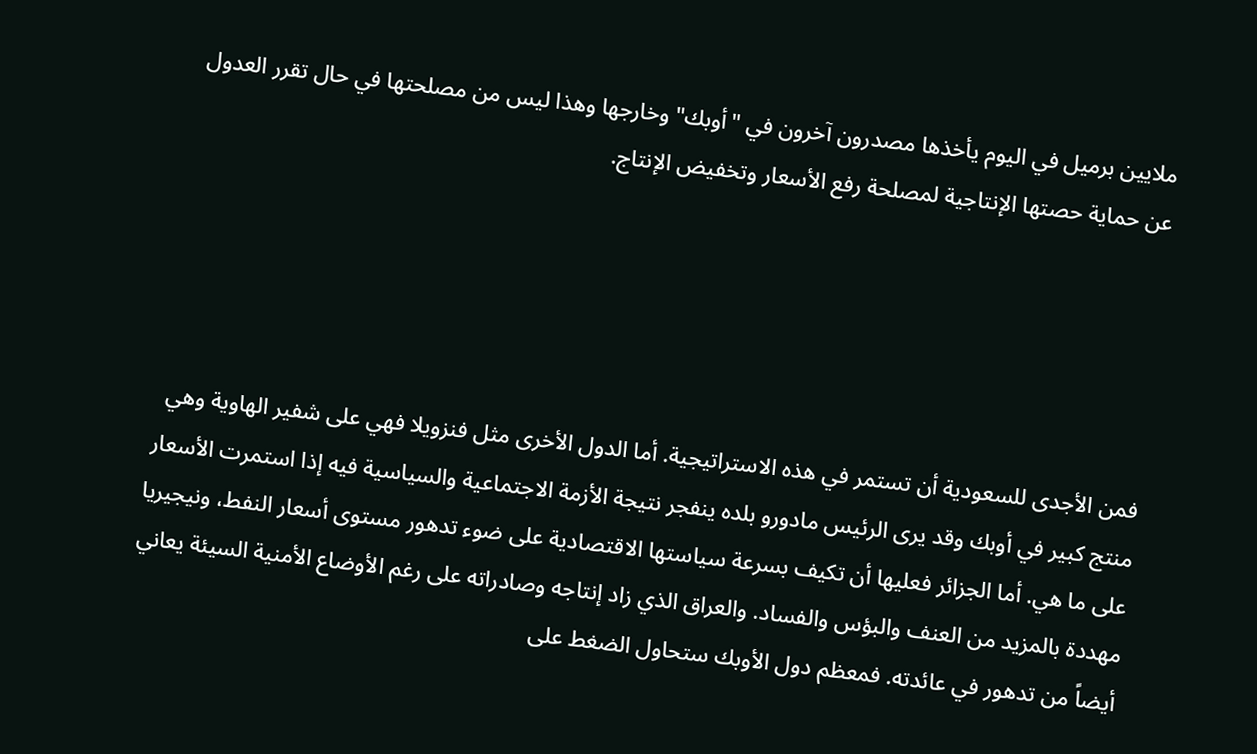ملايين برميل في اليوم يأخذها مصدرون آخرون في "أوبك" وخارجها وهذا ليس من مصلحتها في حال تقرر العدول عن حماية حصتها الإنتاجية لمصلحة رفع الأسعار وتخفيض الإنتاج.





فمن الأجدى للسعودية أن تستمر في هذه الاستراتيجية. أما الدول الأخرى مثل فنزويلا فهي على شفير الهاوية وهي منتج كبير في أوبك وقد يرى الرئيس مادورو بلده ينفجر نتيجة الأزمة الاجتماعية والسياسية فيه إذا استمرت الأسعار على ما هي. أما الجزائر فعليها أن تكيف بسرعة سياستها الاقتصادية على ضوء تدهور مستوى أسعار النفط، ونيجيريا مهددة بالمزيد من العنف والبؤس والفساد. والعراق الذي زاد إنتاجه وصادراته على رغم الأوضاع الأمنية السيئة يعاني أيضاً من تدهور في عائدته. فمعظم دول الأوبك ستحاول الضغط على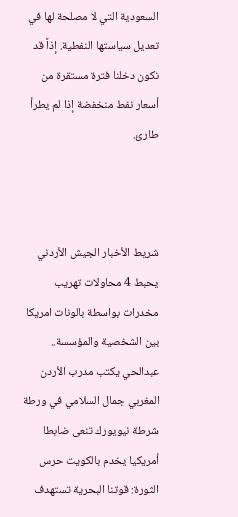السعودية التي لا مصلحة لها في تعديل سياستها النفطية. إذاً قد نكون دخلنا فترة مستقرة من أسعار نفط منخفضة إذا لم يطرأ طارئ.



شريط الأخبار الجيش الأردني يحبط 4 محاولات تهريب مخدرات بواسطة بالونات امريكا بين الشخصية والمؤسسة.. عبدالحي يكتب مدرب الأردن المغربي جمال السلامي في ورطة شرطة نيويورك تنعى ضابطا أمريكيا يخدم بالكويت حرس الثورة: قوتنا البحرية تستهدف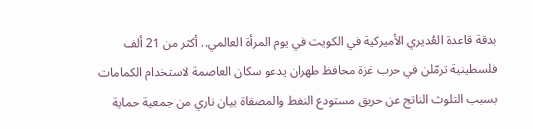بدقة قاعدة العُديري الأميركية في الكويت في يوم المرأة العالمي.. أكثر من 21 ألف فلسطينية ترمّلن في حرب غزة محافظ طهران يدعو سكان العاصمة لاستخدام الكمامات بسبب التلوث الناتج عن حريق مستودع النفط والمصفاة بيان ناري من جمعية حماية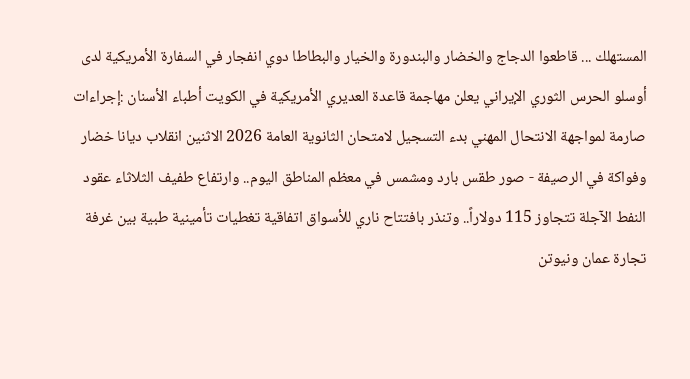المستهلك ... قاطعوا الدجاج والخضار والبندورة والخيار والبطاطا دوي انفجار في السفارة الأمريكية لدى أوسلو الحرس الثوري الإيراني يعلن مهاجمة قاعدة العديري الأمريكية في الكويت أطباء الأسنان :إجراءات صارمة لمواجهة الانتحال المهني بدء التسجيل لامتحان الثانوية العامة 2026 الاثنين انقلاب ديانا خضار وفواكة في الرصيفة - صور طقس بارد ومشمس في معظم المناطق اليوم.. وارتفاع طفيف الثلاثاء عقود النفط الآجلة تتجاوز 115 دولاراً.. وتنذر بافتتاح ناري للأسواق اتفاقية تغطيات تأمينية طبية بين غرفة تجارة عمان ونيوتن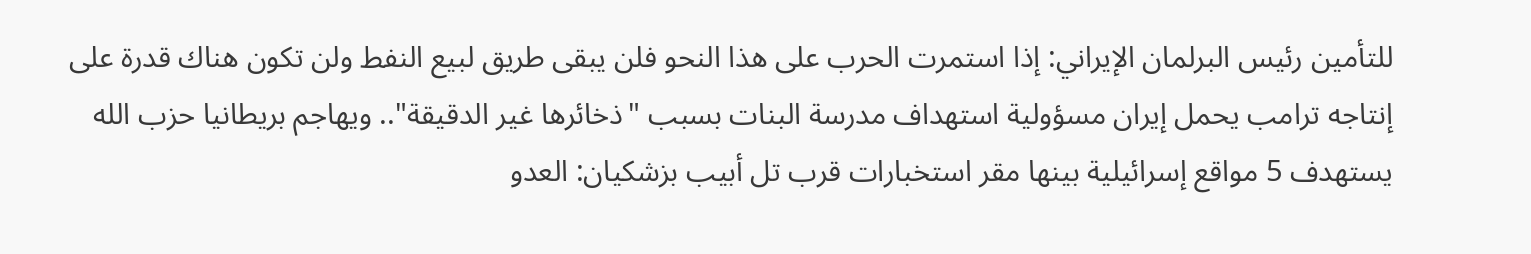للتأمين رئيس البرلمان الإيراني: إذا استمرت الحرب على هذا النحو فلن يبقى طريق لبيع النفط ولن تكون هناك قدرة على إنتاجه ترامب يحمل إيران مسؤولية استهداف مدرسة البنات بسبب "ذخائرها غير الدقيقة".. ويهاجم بريطانيا حزب الله يستهدف 5 مواقع إسرائيلية بينها مقر استخبارات قرب تل أبيب بزشكيان: العدو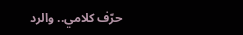حرّف كلامي.. والرد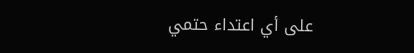على أي اعتداء حتمي